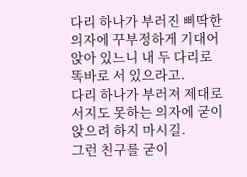다리 하나가 부러진 삐딱한 의자에 꾸부정하게 기대어 앉아 있느니 내 두 다리로 똑바로 서 있으라고.
다리 하나가 부러져 제대로 서지도 못하는 의자에 굳이 앉으려 하지 마시길.
그런 친구를 굳이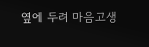옆에 두려 마음고생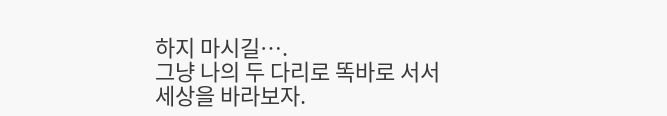하지 마시길….
그냥 나의 두 다리로 똑바로 서서 세상을 바라보자.